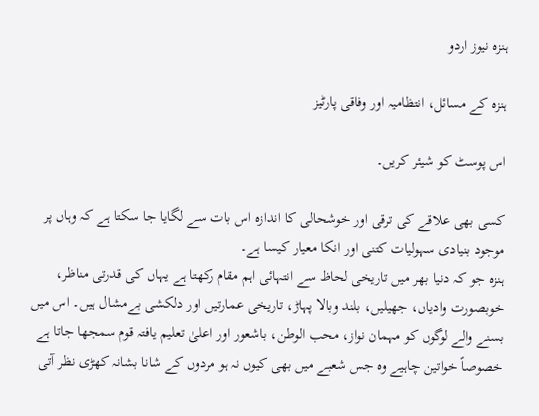ہنزہ نیوز اردو

ہنزہ کے مسائل، انتظامیہ اور وفاقی پارٹیز

اس پوسٹ کو شیئر کریں۔

کسی بھی علاقے کی ترقی اور خوشحالی کا اندازہ اس بات سے لگایا جا سکتا ہے کہ وہاں پر موجود بنیادی سہولیات کتنی اور انکا معیار کیسا ہے۔
ہنزہ جو کہ دنیا بھر میں تاریخی لحاظ سے انتہائی اہم مقام رکھتا ہے یہاں کی قدرتی مناظر، خوبصورت وادیاں، جھیلیں، بلند وبالا پہاڑ، تاریخی عمارتیں اور دلکشی بےمشال ہیں۔ اس میں بسنے والے لوگوں کو مہمان نواز، محب الوطن، باشعور اور اعلیٰ تعلیم یافتہ قوم سمجھا جاتا ہے خصوصاً خواتین چاہیے وہ جس شعبے میں بھی کیوں نہ ہو مردوں کے شانا بشانہ کھڑی نظر آتی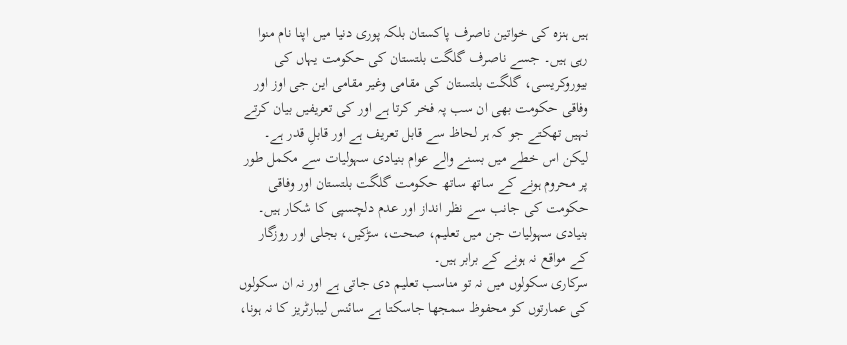ہیں ہنزہ کی خواتین ناصرف پاکستان بلکہ پوری دنیا میں اپنا نام منوا رہی ہیں۔ جسے ناصرف گلگت بلتستان کی حکومت یہاں کی بیوروکریسی، گلگت بلتستان کی مقامی وغیر مقامی این جی اوز اور وفاقی حکومت بھی ان سب پہ فخر کرتا ہے اور کی تعریفیں بیان کرتے نہیں تھکتے جو کہ ہر لحاظ سے قابل تعریف ہے اور قابلِ قدر ہے۔
لیکن اس خطے میں بسنے والے عوام بنیادی سہولیات سے مکمل طور پر محروم ہونے کے ساتھ ساتھ حکومت گلگت بلتستان اور وفاقی حکومت کی جانب سے نظر انداز اور عدم دلچسپی کا شکار ہیں۔
بنیادی سہولیات جن میں تعلیم، صحت، سڑکیں، بجلی اور روزگار کے مواقع نہ ہونے کے برابر ہیں۔
سرکاری سکولوں میں نہ تو مناسب تعلیم دی جاتی ہے اور نہ ان سکولوں کی عمارتوں کو محفوظ سمجھا جاسکتا ہے سائنس لیبارٹریز کا نہ ہونا،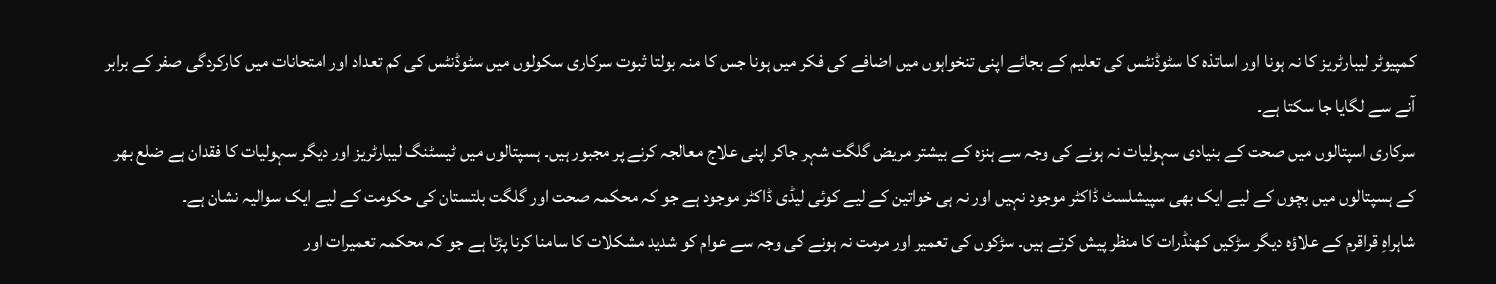کمپیوٹر لیبارٹریز کا نہ ہونا اور اساتذہ کا سٹوڈنٹس کی تعلیم کے بجائے اپنی تنخواہوں میں اضافے کی فکر میں ہونا جس کا منہ بولتا ثبوت سرکاری سکولوں میں سٹوڈنٹس کی کم تعداد اور امتحانات میں کارکردگی صفر کے برابر آنے سے لگایا جا سکتا ہے۔
سرکاری اسپتالوں میں صحت کے بنیادی سہولیات نہ ہونے کی وجہ سے ہنزہ کے بیشتر مریض گلگت شہر جاکر اپنی علاج معالجہ کرنے پر مجبور ہیں۔ ہسپتالوں میں ٹیسٹنگ لیبارٹریز اور دیگر سہولیات کا فقدان ہے ضلع بھر کے ہسپتالوں میں بچوں کے لیے ایک بھی سپیشلسٹ ڈاکٹر موجود نہیں اور نہ ہی خواتین کے لیے کوئی لیڈی ڈاکٹر موجود ہے جو کہ محکمہ صحت اور گلگت بلتستان کی حکومت کے لیے ایک سوالیہ نشان ہے۔
شاہراہِ قراقرم کے علاؤہ دیگر سڑکیں کھنڈرات کا منظر پیش کرتے ہیں۔ سڑکوں کی تعمیر اور مرمت نہ ہونے کی وجہ سے عوام کو شدید مشکلات کا سامنا کرنا پڑتا ہے جو کہ محکمہ تعمیرات اور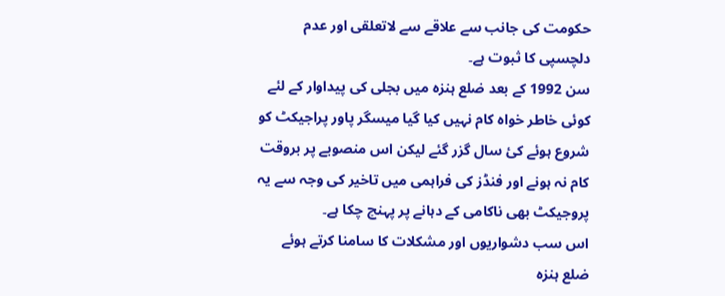حکومت کی جانب سے علاقے سے لاتعلقی اور عدم دلچسپی کا ثبوت ہے۔
سن 1992 کے بعد ضلع ہنزہ میں بجلی کی پیداوار کے لئے کوئی خاطر خواہ کام نہیں کیا گیا میسگر پاور پراجیکٹ کو شروع ہوئے کئ سال گزر گئے لیکن اس منصوبے پر بروقت کام نہ ہونے اور فنڈز کی فراہمی میں تاخیر کی وجہ سے یہ پروجیکٹ بھی ناکامی کے دہانے پر پہنچ چکا ہے۔
اس سب دشواریوں اور مشکلات کا سامنا کرتے ہوئے ضلع ہنزہ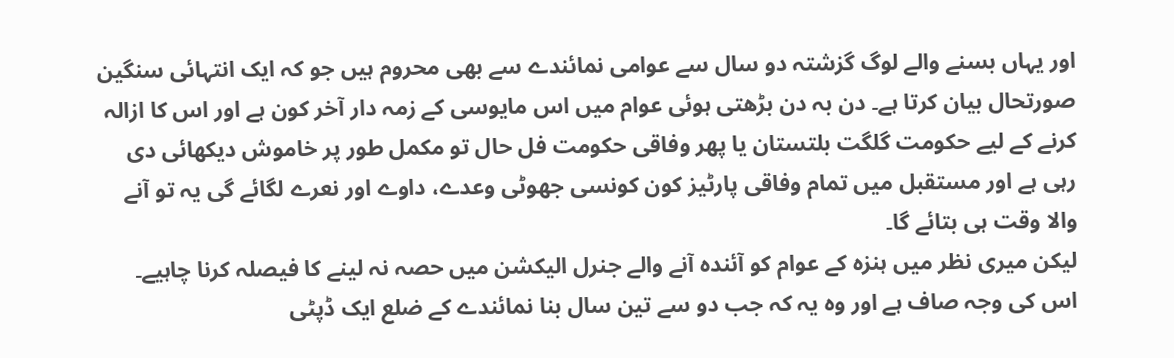اور یہاں بسنے والے لوگ گزشتہ دو سال سے عوامی نمائندے سے بھی محروم ہیں جو کہ ایک انتہائی سنگین صورتحال بیان کرتا ہے۔ دن بہ دن بڑھتی ہوئی عوام میں اس مایوسی کے زمہ دار آخر کون ہے اور اس کا ازالہ کرنے کے لیے حکومت گلگت بلتستان یا پھر وفاقی حکومت فل حال تو مکمل طور پر خاموش دیکھائی دی رہی ہے اور مستقبل میں تمام وفاقی پارٹیز کون کونسی جھوٹی وعدے، داوے اور نعرے لگائے گی یہ تو آنے والا وقت ہی بتائے گا۔
لیکن میری نظر میں ہنزہ کے عوام کو آئندہ آنے والے جنرل الیکشن میں حصہ نہ لینے کا فیصلہ کرنا چاہیے۔ اس کی وجہ صاف ہے اور وہ یہ کہ جب دو سے تین سال بنا نمائندے کے ضلع ایک ڈپٹی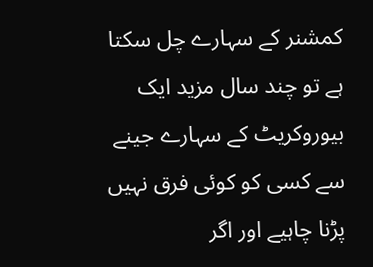کمشنر کے سہارے چل سکتا ہے تو چند سال مزید ایک بیوروکریٹ کے سہارے جینے سے کسی کو کوئی فرق نہیں پڑنا چاہیے اور اگر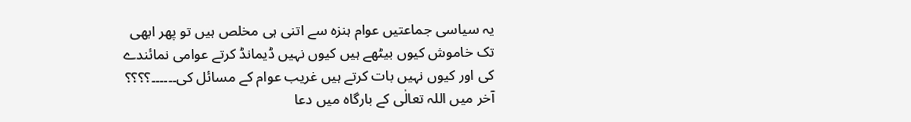یہ سیاسی جماعتیں عوام ہنزہ سے اتنی ہی مخلص ہیں تو پھر ابھی تک خاموش کیوں بیٹھے ہیں کیوں نہیں ڈیمانڈ کرتے عوامی نمائندے کی اور کیوں نہیں بات کرتے ہیں غریب عوام کے مسائل کی۔۔۔۔۔۔؟؟؟؟
آخر میں اللہ تعالٰی کے بارگاہ میں دعا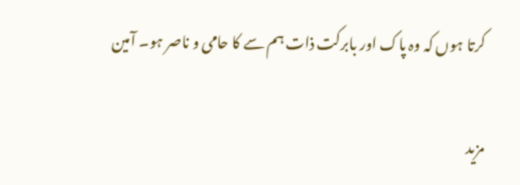کرتا ہوں کہ وہ پاک اور بابرکت ذات ہم سے کا حامی و ناصر ہو۔ آمین

مزید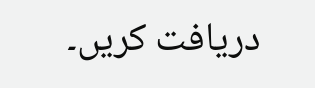دریافت کریں۔